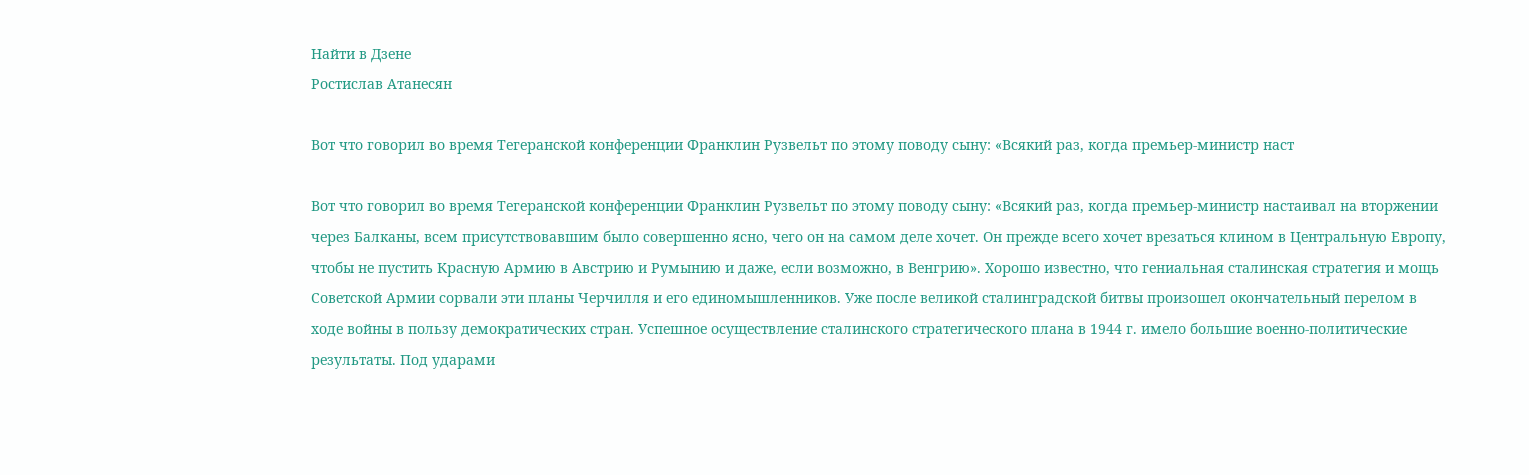Найти в Дзене
Ростислав Атанесян

Вот что говорил во время Тегеранской конференции Франклин Рузвельт по этому поводу сыну: «Всякий раз, когда премьер-министр наст

Вот что говорил во время Тегеранской конференции Франклин Рузвельт по этому поводу сыну: «Всякий раз, когда премьер-министр настаивал на вторжении через Балканы, всем присутствовавшим было совершенно ясно, чего он на самом деле хочет. Он прежде всего хочет врезаться клином в Центральную Европу, чтобы не пустить Красную Армию в Австрию и Румынию и даже, если возможно, в Венгрию». Хорошо известно, что гениальная сталинская стратегия и мощь Советской Армии сорвали эти планы Черчилля и его единомышленников. Уже после великой сталинградской битвы произошел окончательный перелом в ходе войны в пользу демократических стран. Успешное осуществление сталинского стратегического плана в 1944 г. имело большие военно-политические результаты. Под ударами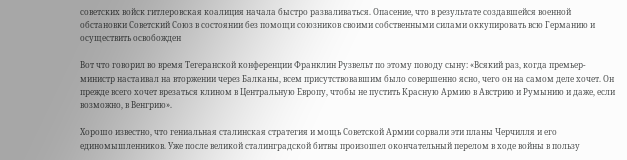советских войск гитлеровская коалиция начала быстро разваливаться. Опасение, что в результате создавшейся военной обстановки Советский Союз в состоянии без помощи союзников своими собственными силами оккупировать всю Германию и осуществить освобожден

Вот что говорил во время Тегеранской конференции Франклин Рузвельт по этому поводу сыну: «Всякий раз, когда премьер-министр настаивал на вторжении через Балканы, всем присутствовавшим было совершенно ясно, чего он на самом деле хочет. Он прежде всего хочет врезаться клином в Центральную Европу, чтобы не пустить Красную Армию в Австрию и Румынию и даже, если возможно, в Венгрию».

Хорошо известно, что гениальная сталинская стратегия и мощь Советской Армии сорвали эти планы Черчилля и его единомышленников. Уже после великой сталинградской битвы произошел окончательный перелом в ходе войны в пользу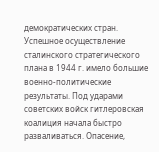демократических стран. Успешное осуществление сталинского стратегического плана в 1944 г. имело большие военно-политические результаты. Под ударами советских войск гитлеровская коалиция начала быстро разваливаться. Опасение,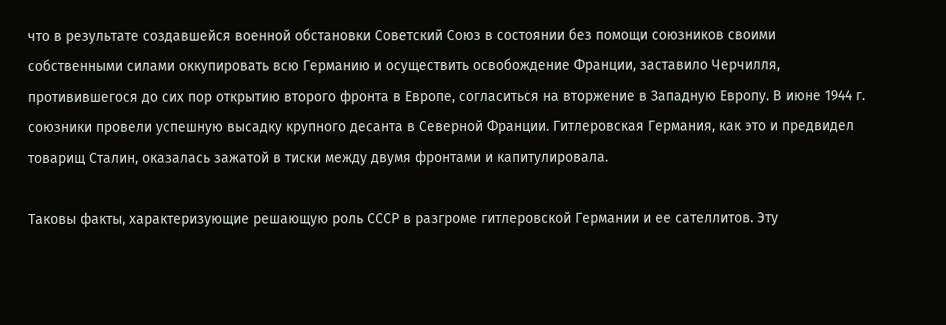что в результате создавшейся военной обстановки Советский Союз в состоянии без помощи союзников своими собственными силами оккупировать всю Германию и осуществить освобождение Франции, заставило Черчилля, противившегося до сих пор открытию второго фронта в Европе, согласиться на вторжение в Западную Европу. В июне 1944 г. союзники провели успешную высадку крупного десанта в Северной Франции. Гитлеровская Германия, как это и предвидел товарищ Сталин, оказалась зажатой в тиски между двумя фронтами и капитулировала.

Таковы факты, характеризующие решающую роль СССР в разгроме гитлеровской Германии и ее сателлитов. Эту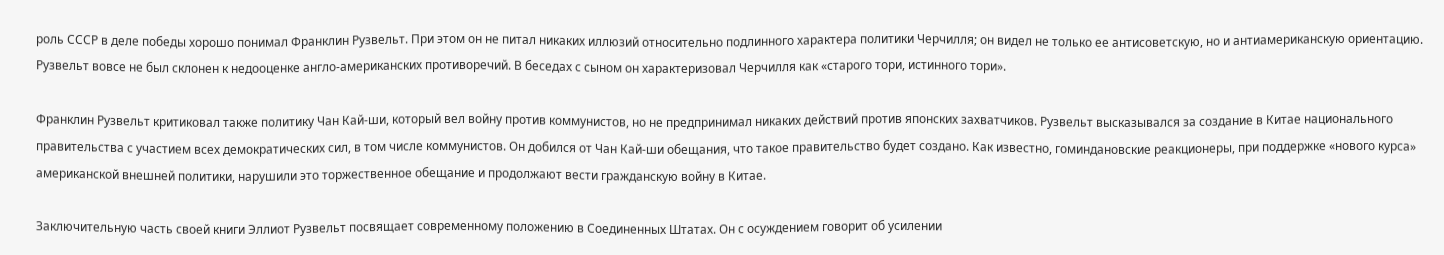роль СССР в деле победы хорошо понимал Франклин Рузвельт. При этом он не питал никаких иллюзий относительно подлинного характера политики Черчилля; он видел не только ее антисоветскую, но и антиамериканскую ориентацию. Рузвельт вовсе не был склонен к недооценке англо-американских противоречий. В беседах с сыном он характеризовал Черчилля как «старого тори, истинного тори».

Франклин Рузвельт критиковал также политику Чан Кай-ши, который вел войну против коммунистов, но не предпринимал никаких действий против японских захватчиков. Рузвельт высказывался за создание в Китае национального правительства с участием всех демократических сил, в том числе коммунистов. Он добился от Чан Кай-ши обещания, что такое правительство будет создано. Как известно, гоминдановские реакционеры, при поддержке «нового курса» американской внешней политики, нарушили это торжественное обещание и продолжают вести гражданскую войну в Китае.

Заключительную часть своей книги Эллиот Рузвельт посвящает современному положению в Соединенных Штатах. Он с осуждением говорит об усилении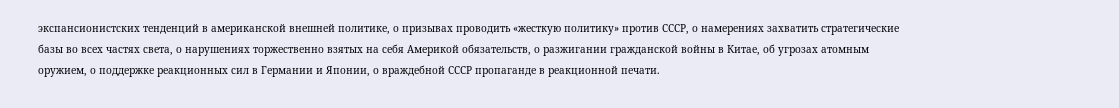экспансионистских тенденций в американской внешней политике, о призывах проводить «жесткую политику» против СССР, о намерениях захватить стратегические базы во всех частях света, о нарушениях торжественно взятых на себя Америкой обязательств, о разжигании гражданской войны в Китае, об угрозах атомным оружием, о поддержке реакционных сил в Германии и Японии, о враждебной СССР пропаганде в реакционной печати.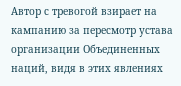Автор с тревогой взирает на кампанию за пересмотр устава организации Объединенных наций, видя в этих явлениях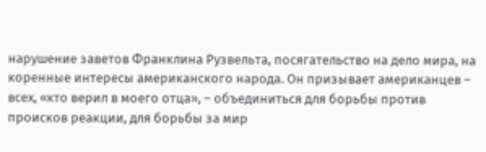нарушение заветов Франклина Рузвельта, посягательство на дело мира, на коренные интересы американского народа. Он призывает американцев – всех, «кто верил в моего отца», – объединиться для борьбы против происков реакции, для борьбы за мир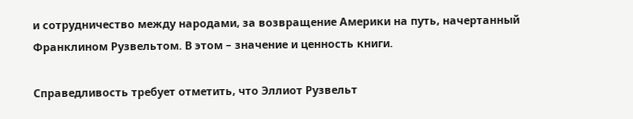и сотрудничество между народами, за возвращение Америки на путь, начертанный Франклином Рузвельтом. В этом – значение и ценность книги.

Справедливость требует отметить, что Эллиот Рузвельт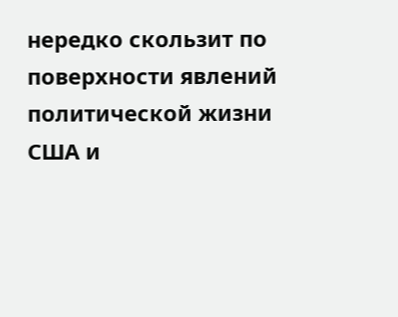нередко скользит по поверхности явлений политической жизни США и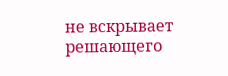не вскрывает решающего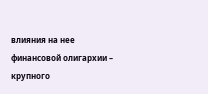влияния на нее финансовой олигархии – крупного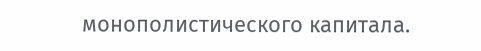монополистического капитала.